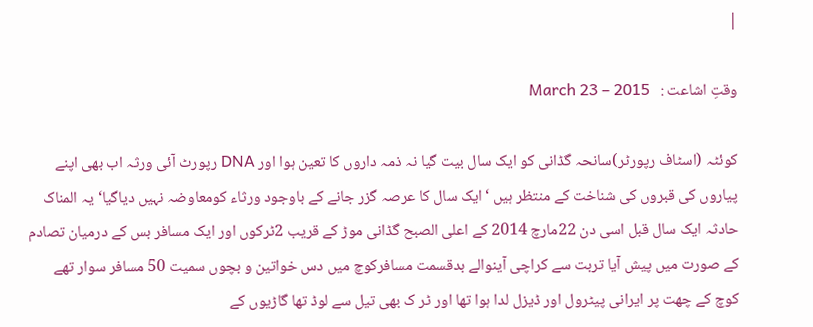|

وقتِ اشاعت :   March 23 – 2015

کوئٹہ (اسٹاف رپورٹر)سانحہ گڈانی کو ایک سال بیت گیا نہ ذمہ داروں کا تعین ہوا اور DNA رپورٹ آئی ورثہ اب بھی اپنے پیاروں کی قبروں کی شناخت کے منتظر ہیں ‘ایک سال کا عرصہ گزر جانے کے باوجود ورثاء کومعاوضہ نہیں دیاگیا‘یہ المناک حادثہ ایک سال قبل اسی دن 22مارچ 2014 کے اعلی الصبح گڈانی موڑ کے قریب 2ٹرکوں اور ایک مسافر بس کے درمیان تصادم کے صورت میں پیش آیا تربت سے کراچی آینوالے بدقسمت مسافرکوچ میں دس خواتین و بچوں سمیت 50 مسافر سوار تھے کوچ کے چھت پر ایرانی پیٹرول اور ڈیزل لدا ہوا تھا اور ٹر ک بھی تیل سے لوڈ تھا گاڑیوں کے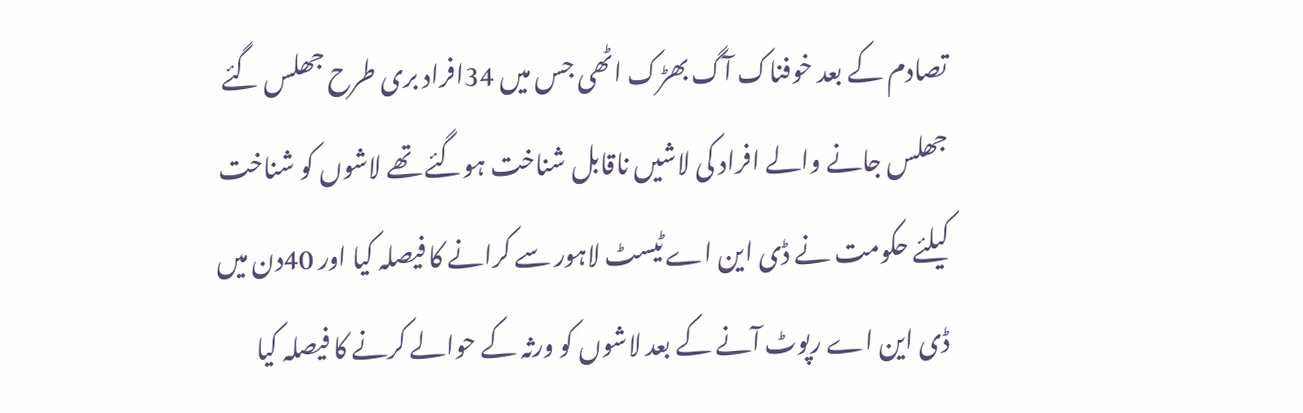تصادم کے بعد خوفناک آگ بھڑک اٹھی جس میں 34افراد بری طرح جھلس گئے جھلس جانے والے افراد کی لاشیں ناقابل شناخت ہوگئے تھے لاشوں کو شناخت کیلئے حکومت نے ڈی این اے ٹیسٹ لاہور سے کرانے کا فیصلہ کیا اور 40دن میں ڈی این اے رپوٹ آنے کے بعد لاشوں کو ورثہ کے حوالے کرنے کا فیصلہ کیا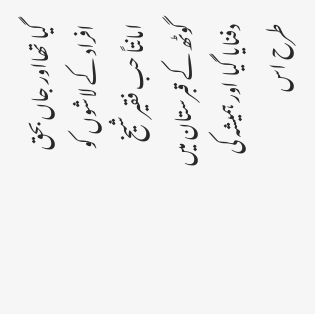گیا تھااور جاں بحق افراد کے لاشوں کو امانتاً حب فقیرشیخ گوٹھ کے قبرستان میں دفنایا گیا اور ہمیشہ کی طرح اس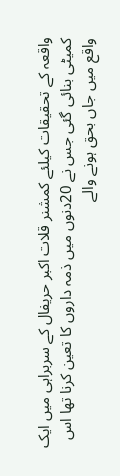واقعہ کے تحقیقات کیلئے کمشنر قلات اکبر حریفال کے سربراہی میں ایک کمیٹی بنائی گئی جس نے 20دنوں میں ذمہ داروں کا تعین کرنا تھا اس واقع میں جاں بحق ہونے والے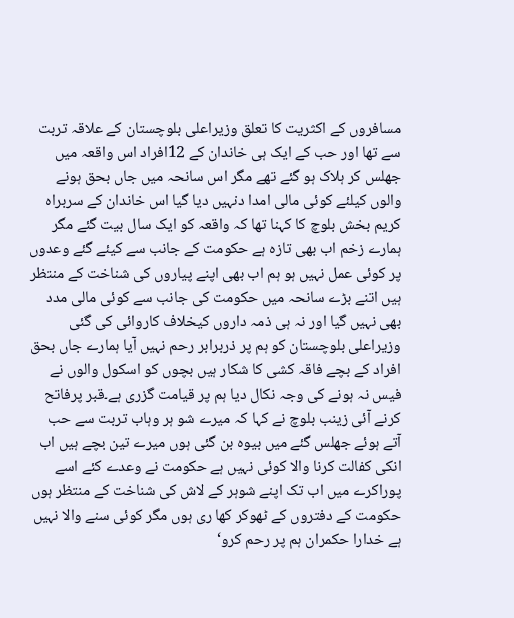مسافروں کے اکثریت کا تعلق وزیراعلی بلوچستان کے علاقہ تربت سے تھا اور حب کے ایک ہی خاندان کے 12افراد اس واقعہ میں جھلس کر ہلاک ہو گئے تھے مگر اس سانحہ میں جاں بحق ہونے والوں کیلئے کوئی مالی امدا دنہیں دیا گیا اس خاندان کے سربراہ کریم بخش بلوچ کا کہنا تھا کہ واقعہ کو ایک سال بیت گئے مگر ہمارے زخم اب بھی تازہ ہے حکومت کے جانب سے کیئے گئے وعدوں پر کوئی عمل نہیں ہو ہم اب بھی اپنے پیاروں کی شناخت کے منتظر ہیں اتنے بڑے سانحہ میں حکومت کی جانب سے کوئی مالی مدد بھی نہیں گیا اور نہ ہی ذمہ داروں کیخلاف کاروائی کی گئی وزیراعلی بلوچستان کو ہم پر ذربرابر رحم نہیں آیا ہمارے جاں بحق افراد کے بچے فاقہ کشی کا شکار ہیں بچوں کو اسکول والوں نے فیس نہ ہونے کی وجہ نکال دیا ہم پر قیامت گزری ہے۔قبر پرفاتح کرنے آئی زینب بلوچ نے کہا کہ میرے شو ہر وہاب تربت سے حب آتے ہوئے جھلس گئے میں بیوہ بن گئی ہوں میرے تین بچے ہیں اب انکی کفالت کرنا والا کوئی نہیں ہے حکومت نے وعدے کئے اسے پوراکرے میں اب تک اپنے شوہر کے لاش کی شناخت کے منتظر ہوں حکومت کے دفتروں کے ٹھوکر کھا ری ہوں مگر کوئی سنے والا نہیں ہے خدارا حکمران ہم پر رحم کرو‘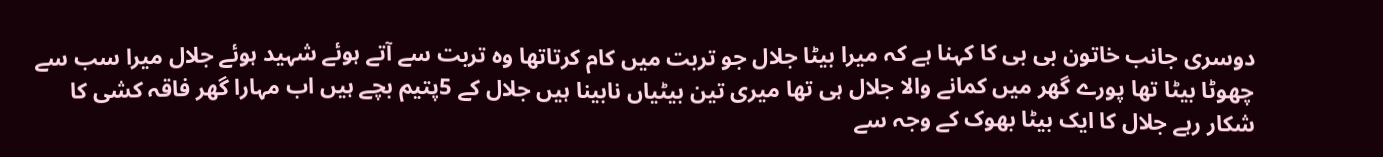دوسری جانب خاتون بی بی کا کہنا ہے کہ میرا بیٹا جلال جو تربت میں کام کرتاتھا وہ تربت سے آتے ہوئے شہید ہوئے جلال میرا سب سے چھوٹا بیٹا تھا پورے گھر میں کمانے والا جلال ہی تھا میری تین بیٹیاں نابینا ہیں جلال کے 5پتیم بچے ہیں اب مہارا گھر فاقہ کشی کا شکار رہے جلال کا ایک بیٹا بھوک کے وجہ سے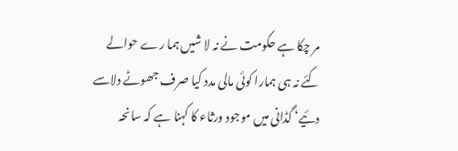مر چکا ہے حکومت نے نہ لا شیں ہما رے حوالے کئے نہ ہی ہمارا کوئی مالی مدد کیا صرف جھوٹے دلاسے دئیے‘ گڈانی میں موجود ورثاء کا کہنا ہے کہ سانحہ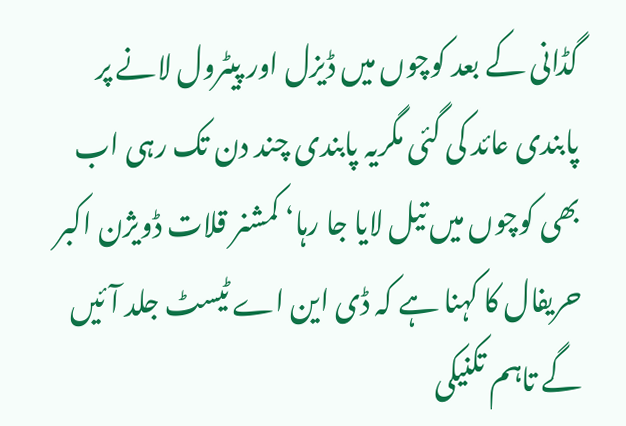گڈانی کے بعد کوچوں میں ڈیزل اور پیٹرول لانے پر پابندی عائد کی گئی مگریہ پابندی چند دن تک رہی اب بھی کوچوں میں تیل لایا جا رہا‘ کمشنر قلات ڈویژن اکبر حریفال کا کہنا ہے کہ ڈی این اے ٹیسٹ جلد آئیں گے تاہم تکنیکی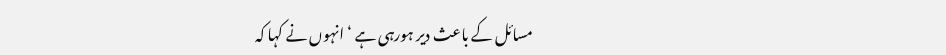مسائل کے باعث دیر ہورہی ہے ‘ انہوں نے کہا کہ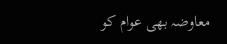معاوضہ بھی عوام کو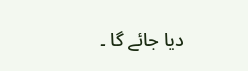دیا جائے گا ۔